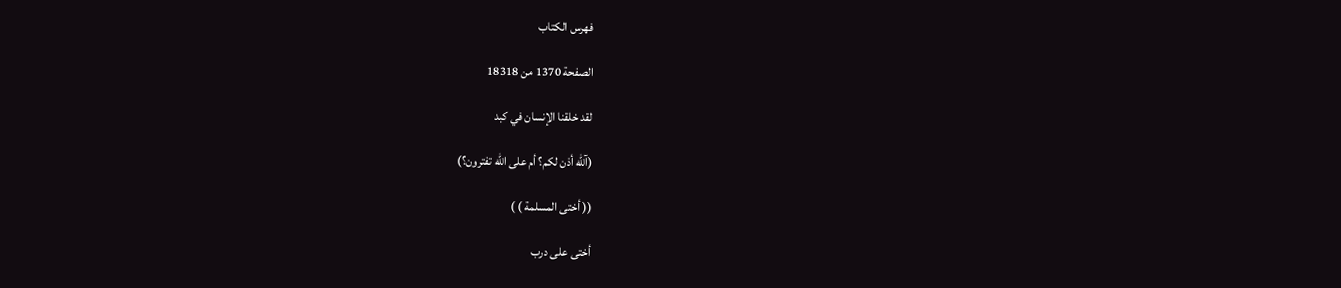فهرس الكتاب

الصفحة 1370 من 18318

لقد خلقنا الإنسان في كبد

(آلله أذن لكم؟ أم على الله تفترون؟)

(( أختى المسلمة ) )

أختى على درب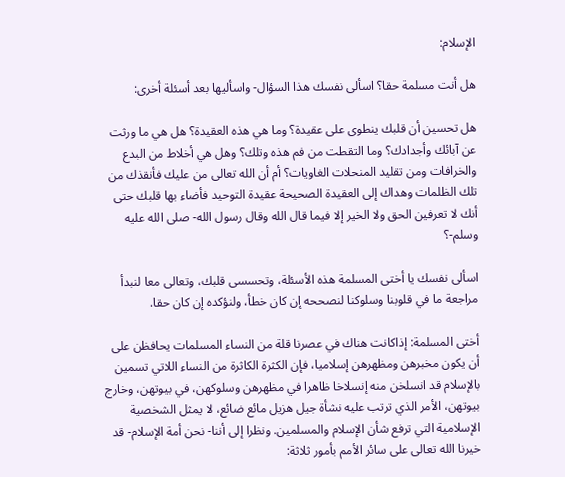الإسلام:

هل أنت مسلمة حقا؟ اسألى نفسك هذا السؤال- واسأليها بعد أسئلة أخرى:

هل تحسين أن قلبك ينطوى على عقيدة؟ وما هي هذه العقيدة؟ هل هي ما ورثت عن آبائك وأجدادك؟ وما التقطت من فم هذه وتلك؟ وهل هي أخلاط من البدع والخرافات ومن تقليد المنحلات الغاويات؟ أم أن الله تعالى من عليك فأنقذك من تلك الظلمات وهداك إلى العقيدة الصحيحة عقيدة التوحيد فأضاء بها قلبك حتى أنك لا تعرفين الحق ولا الخير إلا فيما قال الله وقال رسول الله- صلى الله عليه وسلم-؟

اسألى نفسك يا أختى المسلمة هذه الأسئلة، وتحسسى قلبك، وتعالى معا لنبدأ مراجعة ما في قلوبنا وسلوكنا لنصححه إن كان خطأ، ولنؤكده إن كان حقا.

أختى المسلمة: إذاكانت هناك في عصرنا قلة من النساء المسلمات يحافظن على أن يكون مخبرهن ومظهرهن إسلاميا، فإن الكثرة الكاثرة من النساء اللاتي تسمين بالإسلام قد انسلخن منه إنسلاخا ظاهرا في مظهرهن وسلوكهن، في بيوتهن، وخارج بيوتهن، الأمر الذي ترتب عليه نشأة جيل هزيل مائع ضائع، لا يمثل الشخصية الإسلامية التي ترفع شأن الإسلام والمسلمين. ونظرا إلى أننا- نحن أمة الإسلام- قد خيرنا الله تعالى على سائر الأمم بأمور ثلاثة: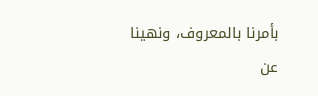بأمرنا بالمعروف، ونهينا عن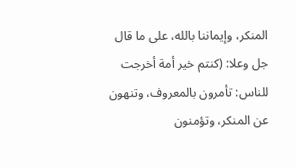المنكر، وإيماننا بالله، على ما قال جل وعلا: (كنتم خير أمة أخرجت للناس: تأمرون بالمعروف، وتنهون عن المنكر، وتؤمنون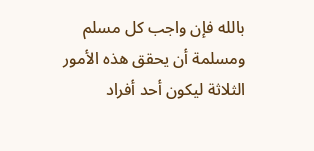بالله فإن واجب كل مسلم ومسلمة أن يحقق هذه الأمور الثلاثة ليكون أحد أفراد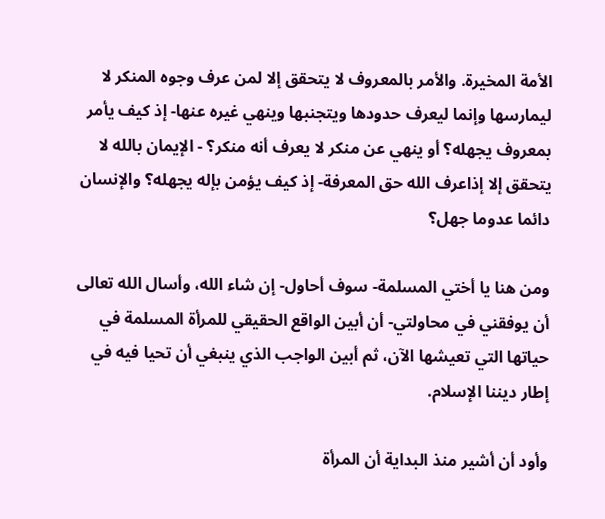الأمة المخيرة. والأمر بالمعروف لا يتحقق إلا لمن عرف وجوه المنكر لا ليمارسها وإنما ليعرف حدودها ويتجنبها وينهي غيره عنها- إذ كيف يأمر بمعروف يجهله؟ أو ينهي عن منكر لا يعرف أنه منكر؟ - الإيمان بالله لا يتحقق إلا إذاعرف الله حق المعرفة- إذ كيف يؤمن بإله يجهله؟ والإنسان دائما عدوما جهل؟

ومن هنا يا أختي المسلمة- سوف أحاول- إن شاء الله، وأسال الله تعالى أن يوفقني في محاولتي- أن أبين الواقع الحقيقي للمرأة المسلمة في حياتها التي تعيشها الآن، ثم أبين الواجب الذي ينبغي أن تحيا فيه في إطار ديننا الإسلام.

وأود أن أشير منذ البداية أن المرأة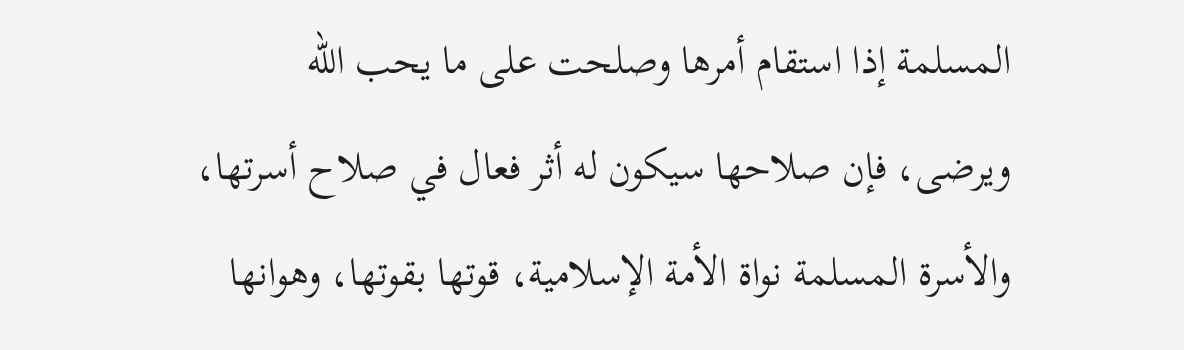المسلمة إذا استقام أمرها وصلحت على ما يحب الله ويرضى، فإن صلاحها سيكون له أثر فعال في صلاح أسرتها، والأسرة المسلمة نواة الأمة الإسلامية، قوتها بقوتها، وهوانها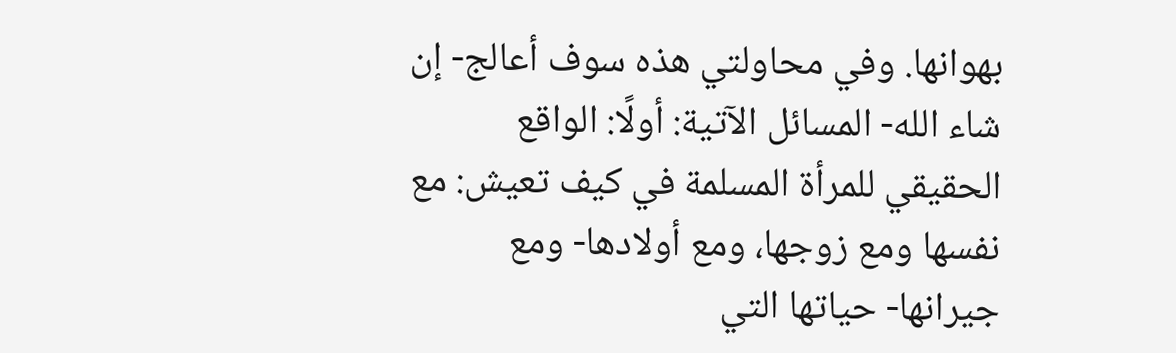بهوانها. وفي محاولتي هذه سوف أعالج- إن شاء الله- المسائل الآتية: أولًا: الواقع الحقيقي للمرأة المسلمة في كيف تعيش: مع نفسها ومع زوجها، ومع أولادها- ومع جيرانها- حياتها التي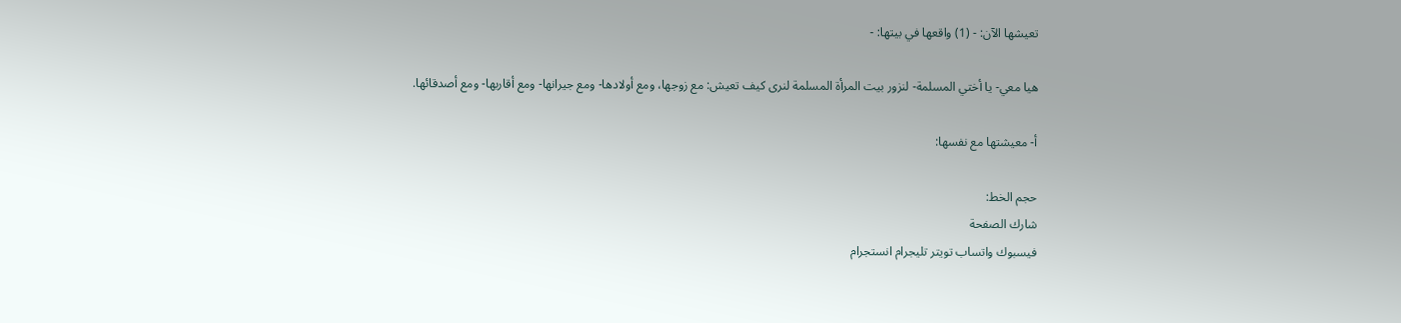تعيشها الآن: - (1) واقعها في بيتها: -

هيا معي- يا أختي المسلمة- لنزور بيت المرأة المسلمة لنرى كيف تعيش: مع زوجها، ومع أولادها- ومع جيرانها- ومع أقاربها- ومع أصدقائها.

أ- معيشتها مع نفسها:

حجم الخط:
شارك الصفحة
فيسبوك واتساب تويتر تليجرام انستجرام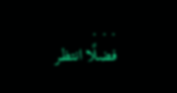. . .
فضلًا انتظر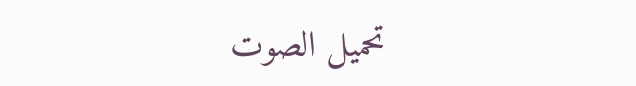تحميل الصوت